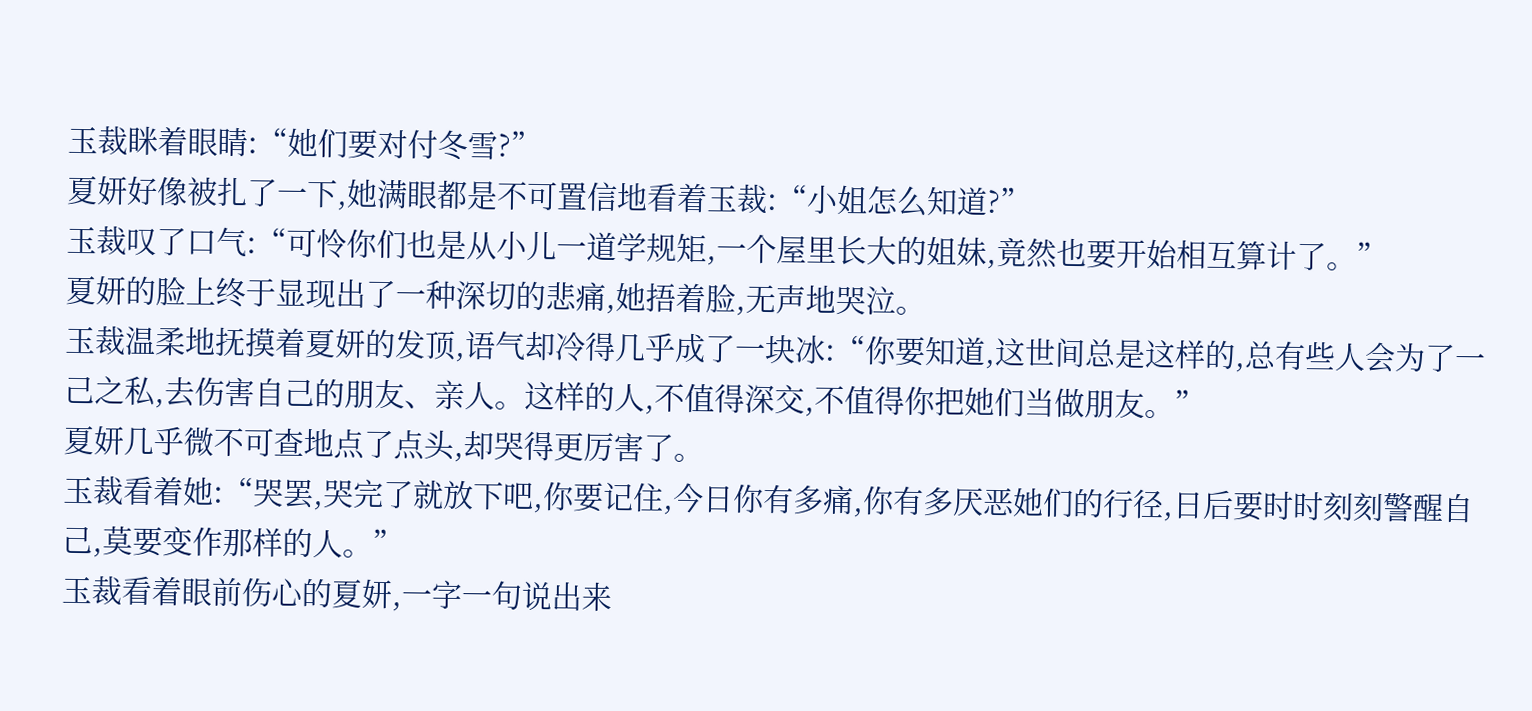玉裁眯着眼睛:“她们要对付冬雪?”
夏妍好像被扎了一下,她满眼都是不可置信地看着玉裁:“小姐怎么知道?”
玉裁叹了口气:“可怜你们也是从小儿一道学规矩,一个屋里长大的姐妹,竟然也要开始相互算计了。”
夏妍的脸上终于显现出了一种深切的悲痛,她捂着脸,无声地哭泣。
玉裁温柔地抚摸着夏妍的发顶,语气却冷得几乎成了一块冰:“你要知道,这世间总是这样的,总有些人会为了一己之私,去伤害自己的朋友、亲人。这样的人,不值得深交,不值得你把她们当做朋友。”
夏妍几乎微不可查地点了点头,却哭得更厉害了。
玉裁看着她:“哭罢,哭完了就放下吧,你要记住,今日你有多痛,你有多厌恶她们的行径,日后要时时刻刻警醒自己,莫要变作那样的人。”
玉裁看着眼前伤心的夏妍,一字一句说出来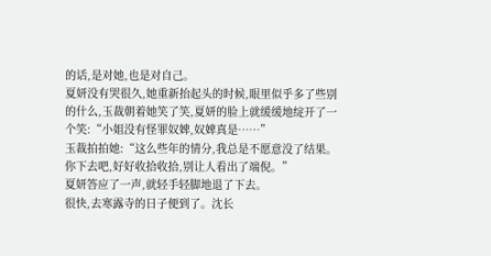的话,是对她,也是对自己。
夏妍没有哭很久,她重新抬起头的时候,眼里似乎多了些别的什么,玉裁朝着她笑了笑,夏妍的脸上就缓缓地绽开了一个笑:“小姐没有怪罪奴婢,奴婢真是……”
玉裁拍拍她:“这么些年的情分,我总是不愿意没了结果。你下去吧,好好收拾收拾,别让人看出了端倪。”
夏妍答应了一声,就轻手轻脚地退了下去。
很快,去寒露寺的日子便到了。沈长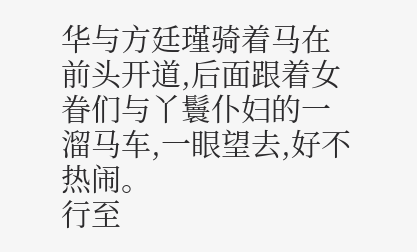华与方廷瑾骑着马在前头开道,后面跟着女眷们与丫鬟仆妇的一溜马车,一眼望去,好不热闹。
行至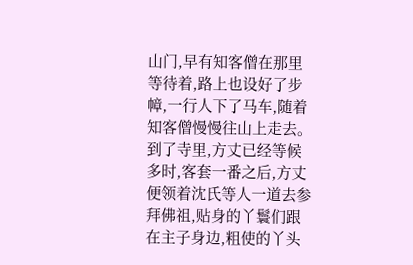山门,早有知客僧在那里等待着,路上也设好了步幛,一行人下了马车,随着知客僧慢慢往山上走去。
到了寺里,方丈已经等候多时,客套一番之后,方丈便领着沈氏等人一道去参拜佛祖,贴身的丫鬟们跟在主子身边,粗使的丫头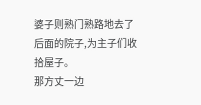婆子则熟门熟路地去了后面的院子,为主子们收拾屋子。
那方丈一边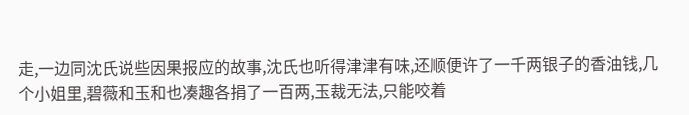走,一边同沈氏说些因果报应的故事,沈氏也听得津津有味,还顺便许了一千两银子的香油钱,几个小姐里,碧薇和玉和也凑趣各捐了一百两,玉裁无法,只能咬着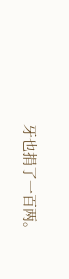牙也捐了一百两。